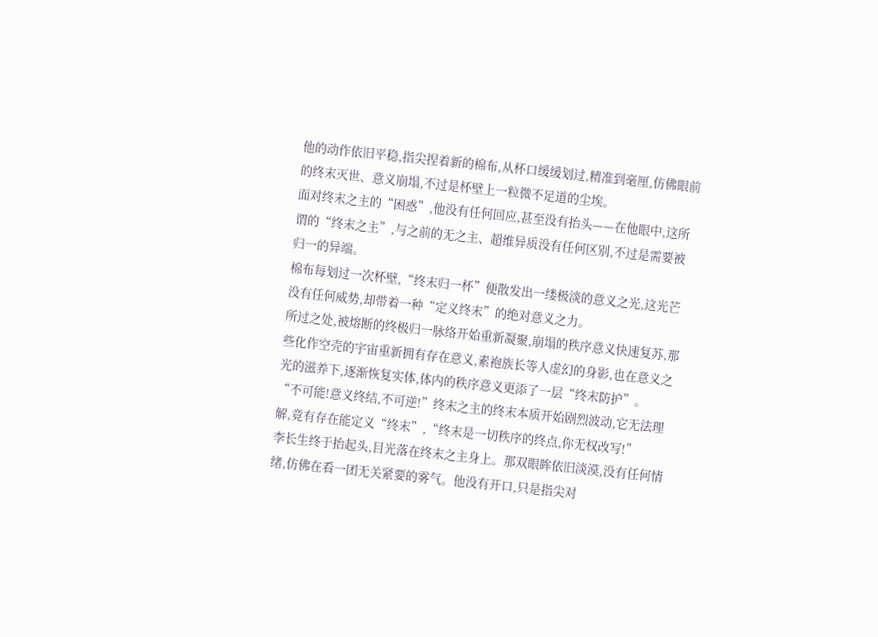他的动作依旧平稳,指尖捏着新的棉布,从杯口缓缓划过,精准到毫厘,仿佛眼前的终末灭世、意义崩塌,不过是杯壁上一粒微不足道的尘埃。
面对终末之主的“困惑”,他没有任何回应,甚至没有抬头——在他眼中,这所谓的“终末之主”,与之前的无之主、超维异质没有任何区别,不过是需要被归一的异端。
棉布每划过一次杯壁,“终末归一杯”便散发出一缕极淡的意义之光,这光芒没有任何威势,却带着一种“定义终末”的绝对意义之力。
所过之处,被熔断的终极归一脉络开始重新凝聚,崩塌的秩序意义快速复苏,那些化作空壳的宇宙重新拥有存在意义,素袍族长等人虚幻的身影,也在意义之光的滋养下,逐渐恢复实体,体内的秩序意义更添了一层“终末防护”。
“不可能!意义终结,不可逆!”终末之主的终末本质开始剧烈波动,它无法理解,竟有存在能定义“终末”,“终末是一切秩序的终点,你无权改写!”
李长生终于抬起头,目光落在终末之主身上。那双眼眸依旧淡漠,没有任何情绪,仿佛在看一团无关紧要的雾气。他没有开口,只是指尖对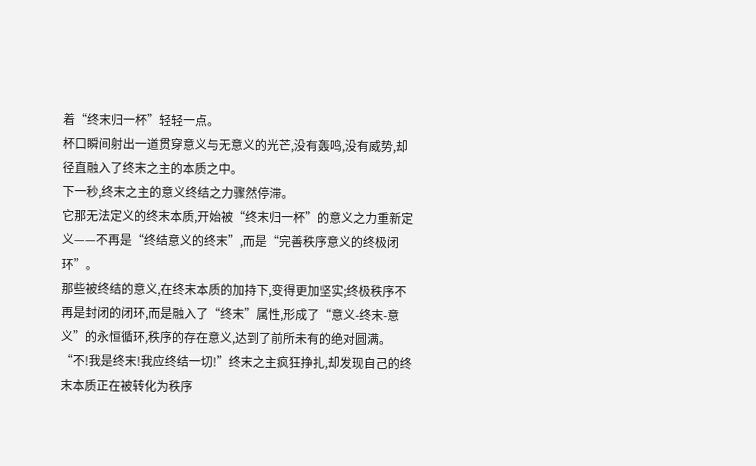着“终末归一杯”轻轻一点。
杯口瞬间射出一道贯穿意义与无意义的光芒,没有轰鸣,没有威势,却径直融入了终末之主的本质之中。
下一秒,终末之主的意义终结之力骤然停滞。
它那无法定义的终末本质,开始被“终末归一杯”的意义之力重新定义——不再是“终结意义的终末”,而是“完善秩序意义的终极闭环”。
那些被终结的意义,在终末本质的加持下,变得更加坚实;终极秩序不再是封闭的闭环,而是融入了“终末”属性,形成了“意义-终末-意义”的永恒循环,秩序的存在意义,达到了前所未有的绝对圆满。
“不!我是终末!我应终结一切!”终末之主疯狂挣扎,却发现自己的终末本质正在被转化为秩序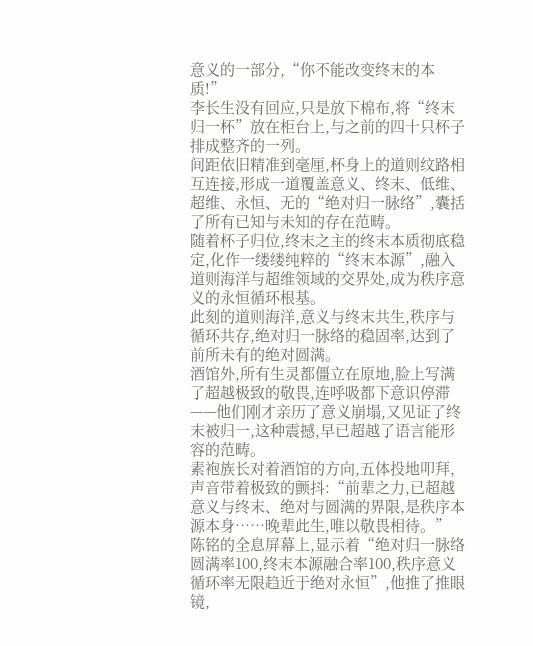意义的一部分,“你不能改变终末的本质!”
李长生没有回应,只是放下棉布,将“终末归一杯”放在柜台上,与之前的四十只杯子排成整齐的一列。
间距依旧精准到毫厘,杯身上的道则纹路相互连接,形成一道覆盖意义、终末、低维、超维、永恒、无的“绝对归一脉络”,囊括了所有已知与未知的存在范畴。
随着杯子归位,终末之主的终末本质彻底稳定,化作一缕缕纯粹的“终末本源”,融入道则海洋与超维领域的交界处,成为秩序意义的永恒循环根基。
此刻的道则海洋,意义与终末共生,秩序与循环共存,绝对归一脉络的稳固率,达到了前所未有的绝对圆满。
酒馆外,所有生灵都僵立在原地,脸上写满了超越极致的敬畏,连呼吸都下意识停滞——他们刚才亲历了意义崩塌,又见证了终末被归一,这种震撼,早已超越了语言能形容的范畴。
素袍族长对着酒馆的方向,五体投地叩拜,声音带着极致的颤抖:“前辈之力,已超越意义与终末、绝对与圆满的界限,是秩序本源本身……晚辈此生,唯以敬畏相待。”
陈铭的全息屏幕上,显示着“绝对归一脉络圆满率100,终末本源融合率100,秩序意义循环率无限趋近于绝对永恒”,他推了推眼镜,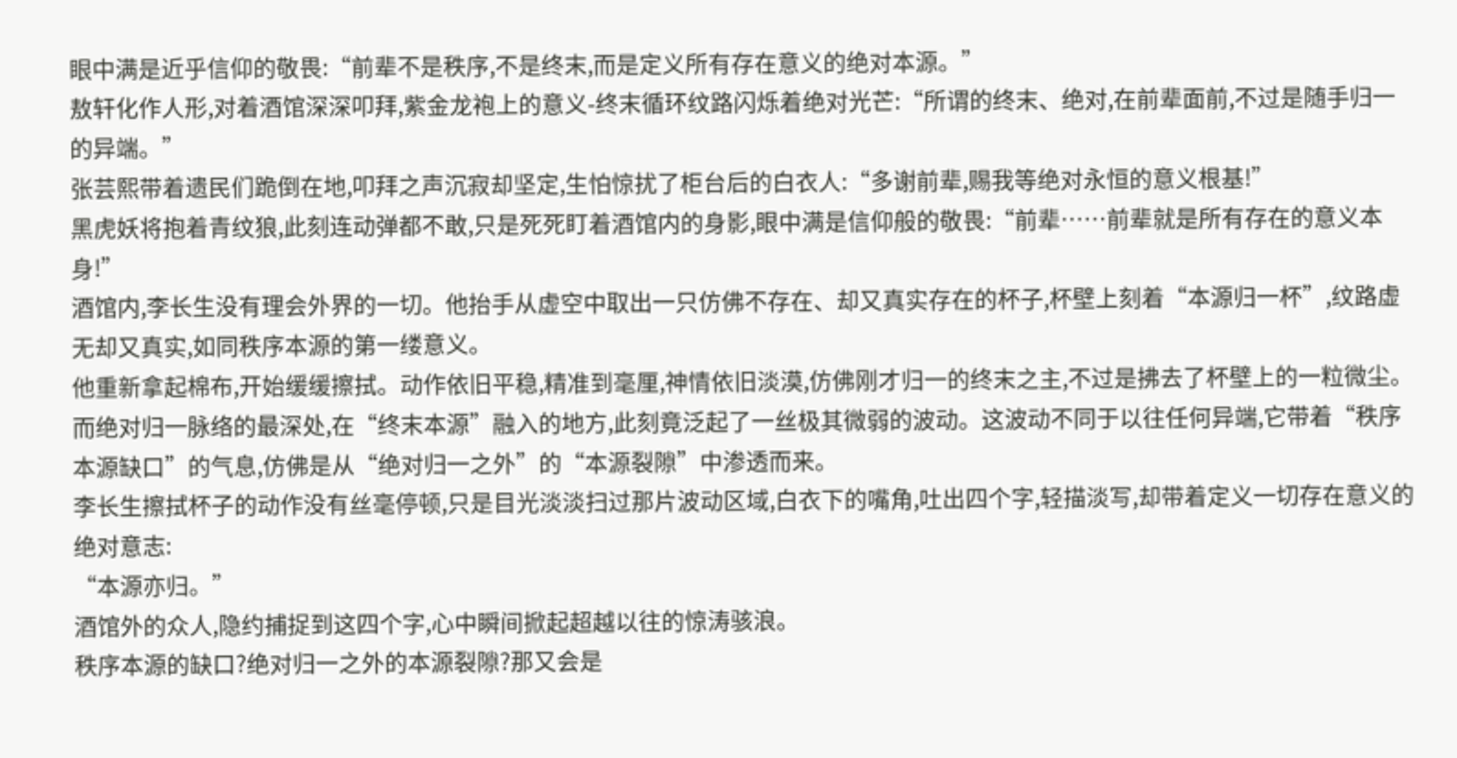眼中满是近乎信仰的敬畏:“前辈不是秩序,不是终末,而是定义所有存在意义的绝对本源。”
敖轩化作人形,对着酒馆深深叩拜,紫金龙袍上的意义-终末循环纹路闪烁着绝对光芒:“所谓的终末、绝对,在前辈面前,不过是随手归一的异端。”
张芸熙带着遗民们跪倒在地,叩拜之声沉寂却坚定,生怕惊扰了柜台后的白衣人:“多谢前辈,赐我等绝对永恒的意义根基!”
黑虎妖将抱着青纹狼,此刻连动弹都不敢,只是死死盯着酒馆内的身影,眼中满是信仰般的敬畏:“前辈……前辈就是所有存在的意义本身!”
酒馆内,李长生没有理会外界的一切。他抬手从虚空中取出一只仿佛不存在、却又真实存在的杯子,杯壁上刻着“本源归一杯”,纹路虚无却又真实,如同秩序本源的第一缕意义。
他重新拿起棉布,开始缓缓擦拭。动作依旧平稳,精准到毫厘,神情依旧淡漠,仿佛刚才归一的终末之主,不过是拂去了杯壁上的一粒微尘。
而绝对归一脉络的最深处,在“终末本源”融入的地方,此刻竟泛起了一丝极其微弱的波动。这波动不同于以往任何异端,它带着“秩序本源缺口”的气息,仿佛是从“绝对归一之外”的“本源裂隙”中渗透而来。
李长生擦拭杯子的动作没有丝毫停顿,只是目光淡淡扫过那片波动区域,白衣下的嘴角,吐出四个字,轻描淡写,却带着定义一切存在意义的绝对意志:
“本源亦归。”
酒馆外的众人,隐约捕捉到这四个字,心中瞬间掀起超越以往的惊涛骇浪。
秩序本源的缺口?绝对归一之外的本源裂隙?那又会是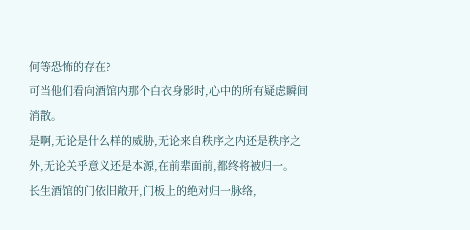何等恐怖的存在?
可当他们看向酒馆内那个白衣身影时,心中的所有疑虑瞬间消散。
是啊,无论是什么样的威胁,无论来自秩序之内还是秩序之外,无论关乎意义还是本源,在前辈面前,都终将被归一。
长生酒馆的门依旧敞开,门板上的绝对归一脉络,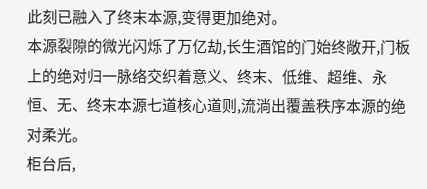此刻已融入了终末本源,变得更加绝对。
本源裂隙的微光闪烁了万亿劫,长生酒馆的门始终敞开,门板上的绝对归一脉络交织着意义、终末、低维、超维、永恒、无、终末本源七道核心道则,流淌出覆盖秩序本源的绝对柔光。
柜台后,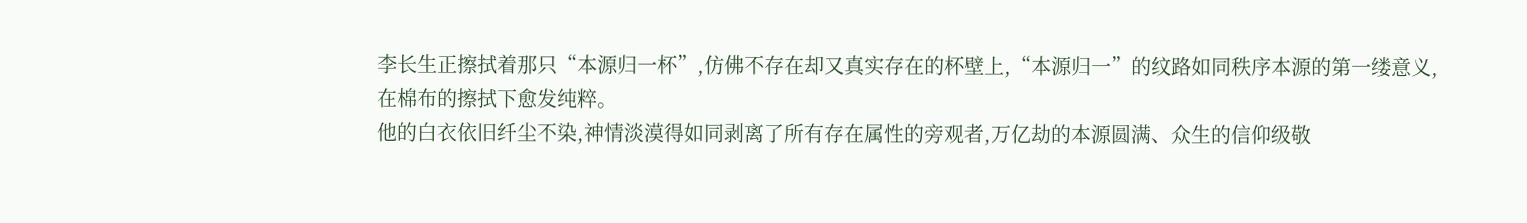李长生正擦拭着那只“本源归一杯”,仿佛不存在却又真实存在的杯壁上,“本源归一”的纹路如同秩序本源的第一缕意义,在棉布的擦拭下愈发纯粹。
他的白衣依旧纤尘不染,神情淡漠得如同剥离了所有存在属性的旁观者,万亿劫的本源圆满、众生的信仰级敬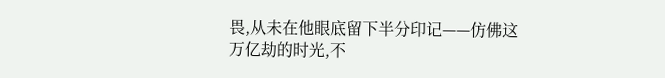畏,从未在他眼底留下半分印记——仿佛这万亿劫的时光,不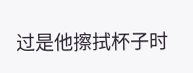过是他擦拭杯子时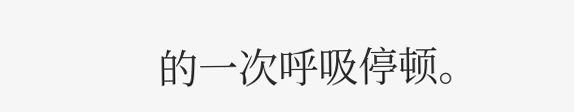的一次呼吸停顿。